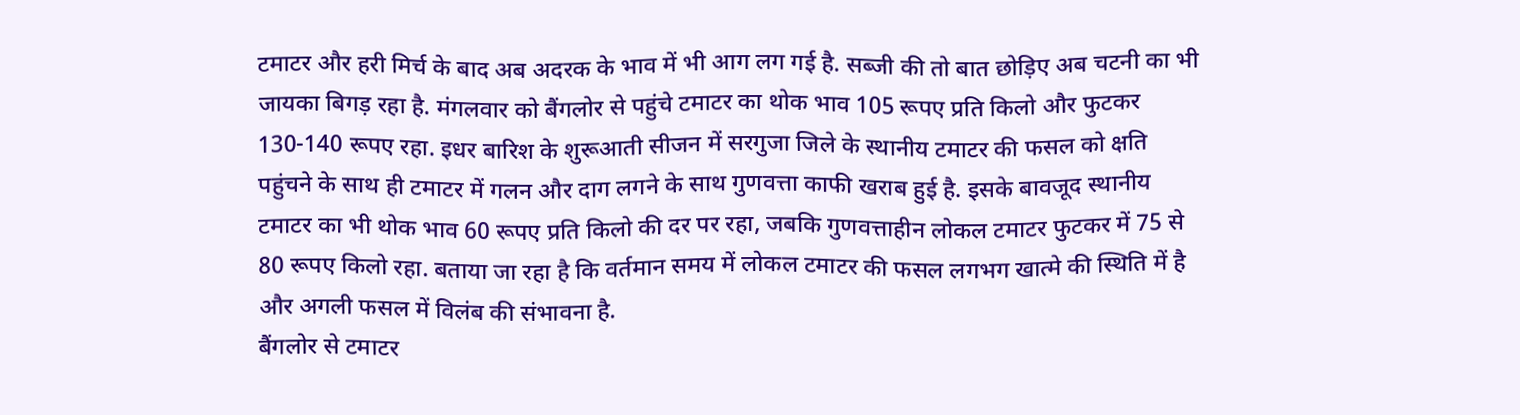टमाटर और हरी मिर्च के बाद अब अदरक के भाव में भी आग लग गई है. सब्जी की तो बात छोड़िए अब चटनी का भी जायका बिगड़ रहा है. मंगलवार को बैंगलोर से पहुंचे टमाटर का थोक भाव 105 रूपए प्रति किलो और फुटकर 130-140 रूपए रहा. इधर बारिश के शुरूआती सीजन में सरगुजा जिले के स्थानीय टमाटर की फसल को क्षति पहुंचने के साथ ही टमाटर में गलन और दाग लगने के साथ गुणवत्ता काफी खराब हुई है. इसके बावजूद स्थानीय टमाटर का भी थोक भाव 60 रूपए प्रति किलो की दर पर रहा, जबकि गुणवत्ताहीन लोकल टमाटर फुटकर में 75 से 80 रूपए किलो रहा. बताया जा रहा है कि वर्तमान समय में लोकल टमाटर की फसल लगभग खात्मे की स्थिति में है और अगली फसल में विलंब की संभावना है.
बैंगलोर से टमाटर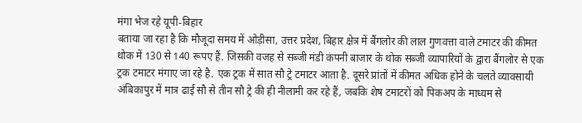मंगा भेज रहे यूपी-बिहार
बताया जा रहा है कि मौजूदा समय में ओड़ीसा, उत्तर प्रदेश, बिहार क्षेत्र में बैंगलोर की लाल गुणवत्ता वाले टमाटर की कीमत थोक में 130 से 140 रूपए हैं. जिसकी वजह से सब्जी मंडी कंपनी बाजार के थोक सब्जी व्यापारियों के द्वारा बैंगलोर से एक ट्रक टमाटर मंगाए जा रहे है. एक ट्रक में सात सौ ट्रे टमाटर आता है. दूसरे प्रांतों में कीमत अधिक होने के चलते व्यावसायी अंबिकापुर में मात्र ढाई सौ से तीन सौ ट्रे की ही नीलामी कर रहे हैं, जबकि शेष टमाटरों को पिकअप के माध्यम से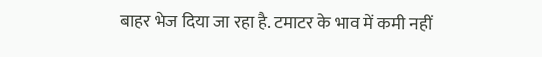बाहर भेज दिया जा रहा है. टमाटर के भाव में कमी नहीं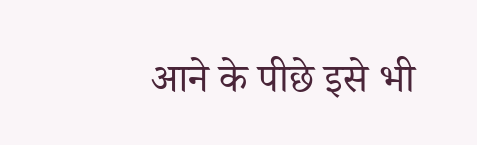आने के पीछे इसे भी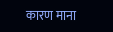कारण माना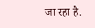जा रहा है.